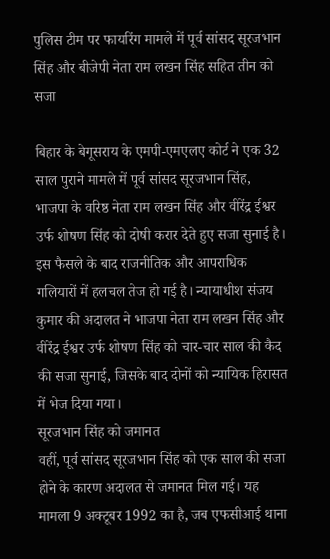पुलिस टीम पर फायरिंग मामले में पूर्व सांसद सूरजभान सिंह और बीजेपी नेता राम लखन सिंह सहित तीन को सजा

बिहार के बेगूसराय के एमपी-एमएलए कोर्ट ने एक 32 साल पुराने मामले में पूर्व सांसद सूरजभान सिंह, भाजपा के वरिष्ठ नेता राम लखन सिंह और वीरेंद्र ईश्वर उर्फ शोषण सिंह को दोषी करार देते हुए सजा सुनाई है। इस फैसले के बाद राजनीतिक और आपराधिक गलियारों में हलचल तेज हो गई है। न्यायाधीश संजय कुमार की अदालत ने भाजपा नेता राम लखन सिंह और वीरेंद्र ईश्वर उर्फ शोषण सिंह को चार-चार साल की कैद की सजा सुनाई, जिसके बाद दोनों को न्यायिक हिरासत में भेज दिया गया।
सूरजभान सिंह को जमानत
वहीं, पूर्व सांसद सूरजभान सिंह को एक साल की सजा होने के कारण अदालत से जमानत मिल गई। यह मामला 9 अक्टूबर 1992 का है, जब एफसीआई थाना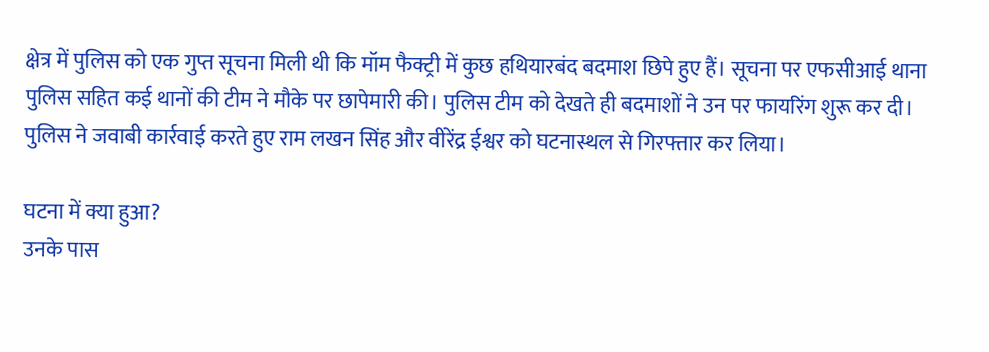क्षेत्र में पुलिस को एक गुप्त सूचना मिली थी कि मॉम फैक्ट्री में कुछ हथियारबंद बदमाश छिपे हुए हैं। सूचना पर एफसीआई थाना पुलिस सहित कई थानों की टीम ने मौके पर छापेमारी की। पुलिस टीम को देखते ही बदमाशों ने उन पर फायरिंग शुरू कर दी। पुलिस ने जवाबी कार्रवाई करते हुए राम लखन सिंह और वीरेंद्र ईश्वर को घटनास्थल से गिरफ्तार कर लिया।

घटना में क्या हुआ?
उनके पास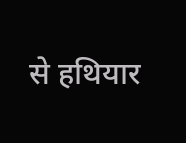से हथियार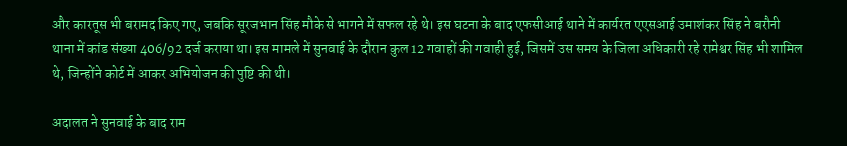और कारतूस भी बरामद किए गए, जबकि सूरजभान सिंह मौके से भागने में सफल रहे थे। इस घटना के बाद एफसीआई थाने में कार्यरत एएसआई उमाशंकर सिंह ने बरौनी थाना में कांड संख्या 406/92 दर्ज कराया था। इस मामले में सुनवाई के दौरान कुल 12 गवाहों की गवाही हुई, जिसमें उस समय के जिला अधिकारी रहे रामेश्वर सिंह भी शामिल थे, जिन्होंने कोर्ट में आकर अभियोजन की पुष्टि की थी।

अदालत ने सुनवाई के बाद राम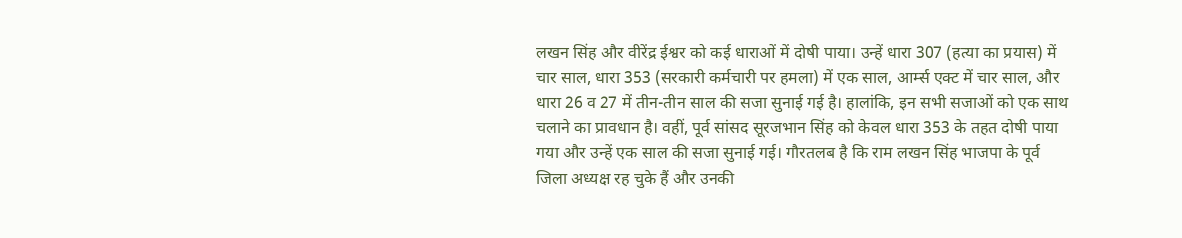लखन सिंह और वीरेंद्र ईश्वर को कई धाराओं में दोषी पाया। उन्हें धारा 307 (हत्या का प्रयास) में चार साल, धारा 353 (सरकारी कर्मचारी पर हमला) में एक साल, आर्म्स एक्ट में चार साल, और धारा 26 व 27 में तीन-तीन साल की सजा सुनाई गई है। हालांकि, इन सभी सजाओं को एक साथ चलाने का प्रावधान है। वहीं, पूर्व सांसद सूरजभान सिंह को केवल धारा 353 के तहत दोषी पाया गया और उन्हें एक साल की सजा सुनाई गई। गौरतलब है कि राम लखन सिंह भाजपा के पूर्व जिला अध्यक्ष रह चुके हैं और उनकी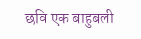छवि एक बाहुबली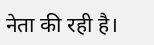नेता की रही है।